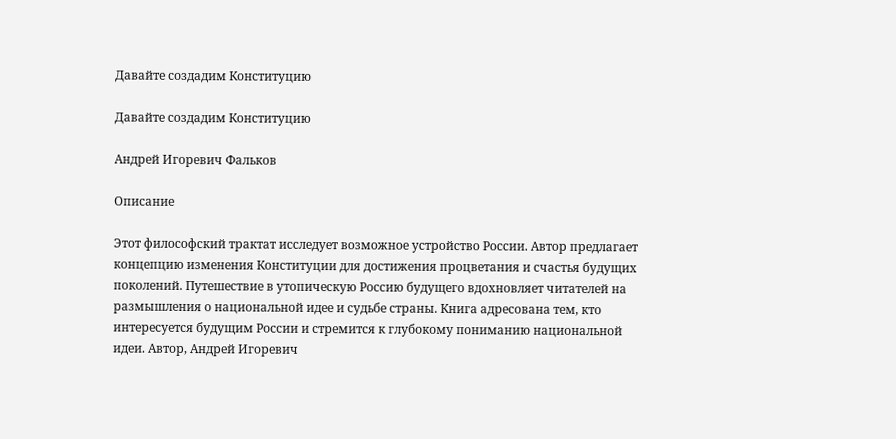Давайте создадим Конституцию

Давайте создадим Конституцию

Андрей Игоревич Фальков

Описание

Этот философский трактат исследует возможное устройство России. Автор предлагает концепцию изменения Конституции для достижения процветания и счастья будущих поколений. Путешествие в утопическую Россию будущего вдохновляет читателей на размышления о национальной идее и судьбе страны. Книга адресована тем, кто интересуется будущим России и стремится к глубокому пониманию национальной идеи. Автор, Андрей Игоревич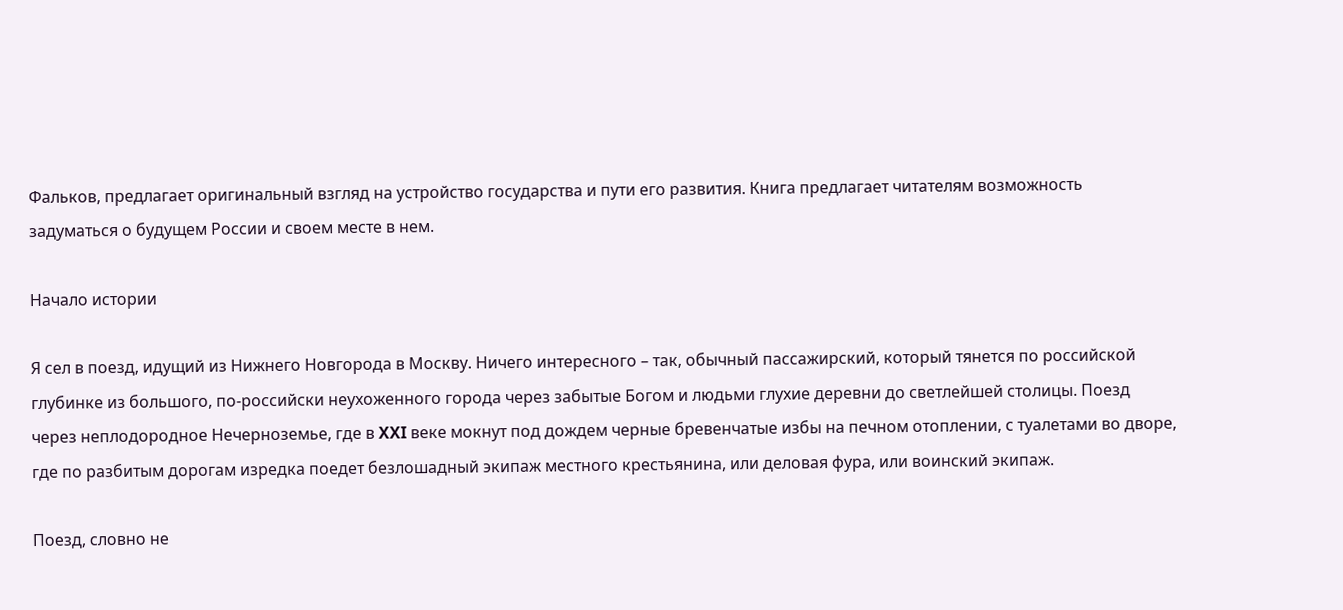Фальков, предлагает оригинальный взгляд на устройство государства и пути его развития. Книга предлагает читателям возможность задуматься о будущем России и своем месте в нем.

Начало истории

Я сел в поезд, идущий из Нижнего Новгорода в Москву. Ничего интересного – так, обычный пассажирский, который тянется по российской глубинке из большого, по-российски неухоженного города через забытые Богом и людьми глухие деревни до светлейшей столицы. Поезд через неплодородное Нечерноземье, где в XXI веке мокнут под дождем черные бревенчатые избы на печном отоплении, с туалетами во дворе, где по разбитым дорогам изредка поедет безлошадный экипаж местного крестьянина, или деловая фура, или воинский экипаж.

Поезд, словно не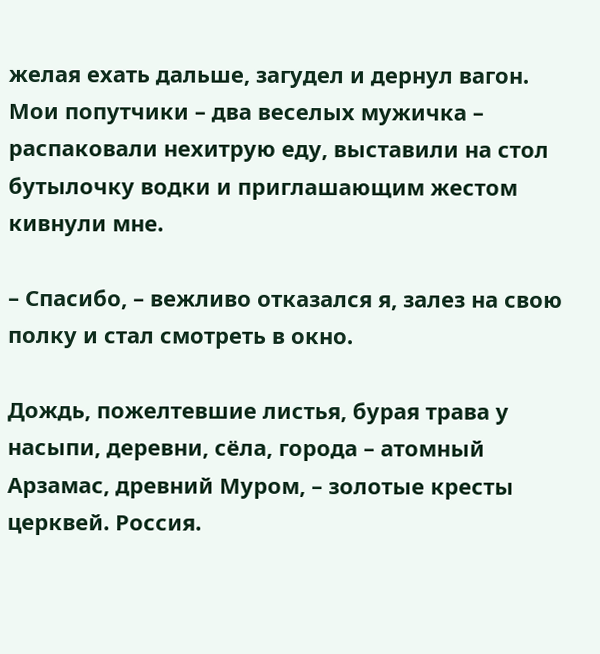желая ехать дальше, загудел и дернул вагон. Мои попутчики – два веселых мужичка – распаковали нехитрую еду, выставили на стол бутылочку водки и приглашающим жестом кивнули мне.

– Спасибо, – вежливо отказался я, залез на свою полку и стал смотреть в окно.

Дождь, пожелтевшие листья, бурая трава у насыпи, деревни, сёла, города – атомный Арзамас, древний Муром, – золотые кресты церквей. Россия.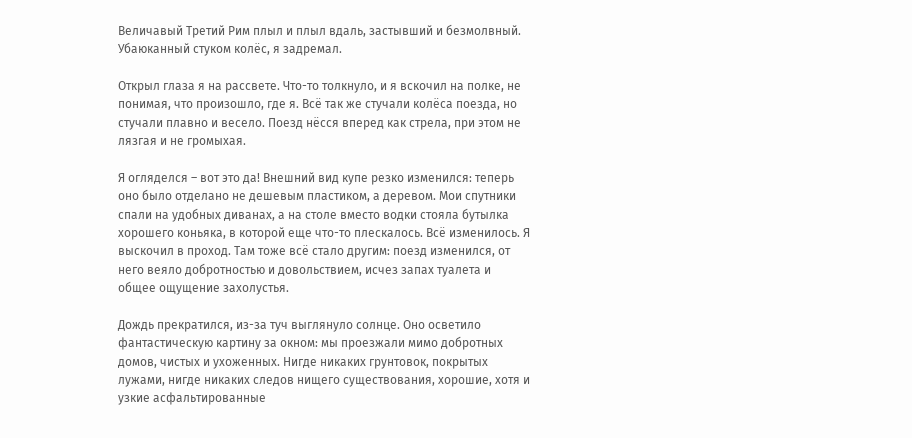Величавый Третий Рим плыл и плыл вдаль, застывший и безмолвный. Убаюканный стуком колёс, я задремал.

Открыл глаза я на рассвете. Что-то толкнуло, и я вскочил на полке, не понимая, что произошло, где я. Всё так же стучали колёса поезда, но стучали плавно и весело. Поезд нёсся вперед как стрела, при этом не лязгая и не громыхая.

Я огляделся – вот это да! Внешний вид купе резко изменился: теперь оно было отделано не дешевым пластиком, а деревом. Мои спутники спали на удобных диванах, а на столе вместо водки стояла бутылка хорошего коньяка, в которой еще что-то плескалось. Всё изменилось. Я выскочил в проход. Там тоже всё стало другим: поезд изменился, от него веяло добротностью и довольствием, исчез запах туалета и общее ощущение захолустья.

Дождь прекратился, из-за туч выглянуло солнце. Оно осветило фантастическую картину за окном: мы проезжали мимо добротных домов, чистых и ухоженных. Нигде никаких грунтовок, покрытых лужами, нигде никаких следов нищего существования, хорошие, хотя и узкие асфальтированные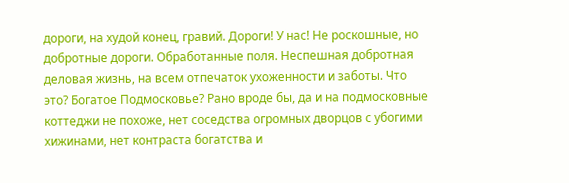дороги, на худой конец, гравий. Дороги! У нас! Не роскошные, но добротные дороги. Обработанные поля. Неспешная добротная деловая жизнь, на всем отпечаток ухоженности и заботы. Что это? Богатое Подмосковье? Рано вроде бы, да и на подмосковные коттеджи не похоже, нет соседства огромных дворцов с убогими хижинами, нет контраста богатства и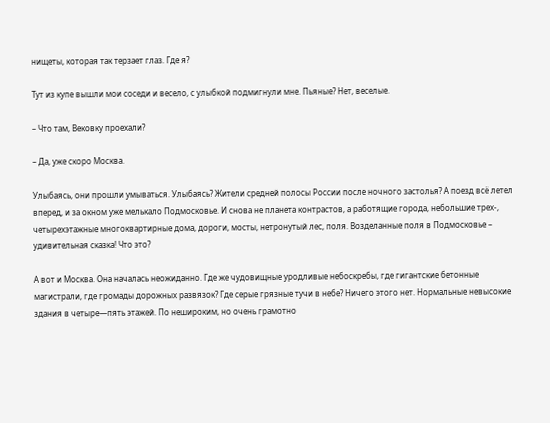нищеты, которая так терзает глаз. Где я?

Тут из купе вышли мои соседи и весело, с улыбкой подмигнули мне. Пьяные? Нет, веселые.

– Что там, Вековку проехали?

– Да, уже скоро Москва.

Улыбаясь, они прошли умываться. Улыбаясь? Жители средней полосы России после ночного застолья? А поезд всё летел вперед, и за окном уже мелькало Подмосковье. И снова не планета контрастов, а работящие города, небольшие трех-, четырехэтажные многоквартирные дома, дороги, мосты, нетронутый лес, поля. Возделанные поля в Подмосковье – удивительная сказка! Что это?

А вот и Москва. Она началась неожиданно. Где же чудовищные уродливые небоскребы, где гигантские бетонные магистрали, где громады дорожных развязок? Где серые грязные тучи в небе? Ничего этого нет. Нормальные невысокие здания в четыре—пять этажей. По нешироким, но очень грамотно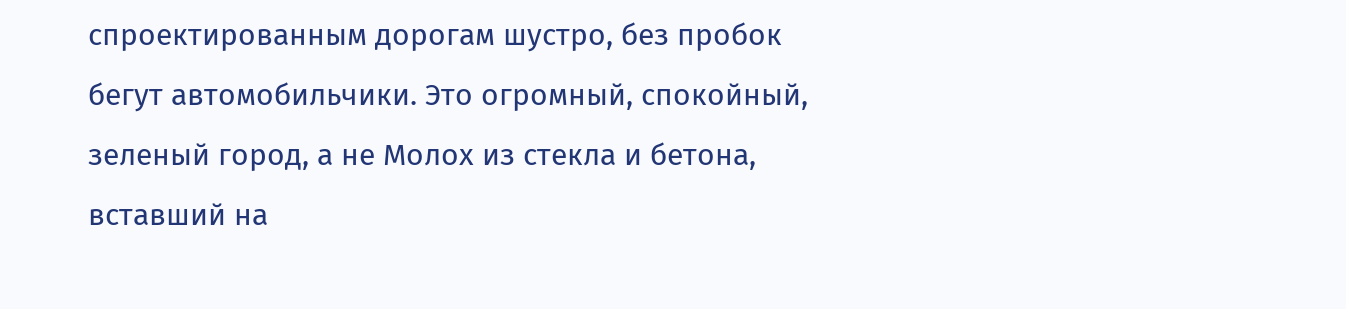спроектированным дорогам шустро, без пробок бегут автомобильчики. Это огромный, спокойный, зеленый город, а не Молох из стекла и бетона, вставший на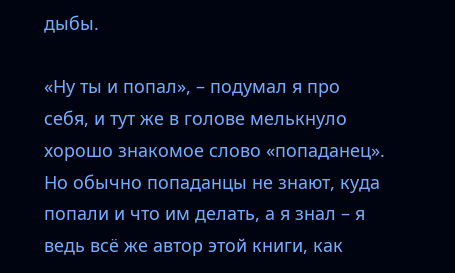дыбы.

«Ну ты и попал», – подумал я про себя, и тут же в голове мелькнуло хорошо знакомое слово «попаданец». Но обычно попаданцы не знают, куда попали и что им делать, а я знал – я ведь всё же автор этой книги, как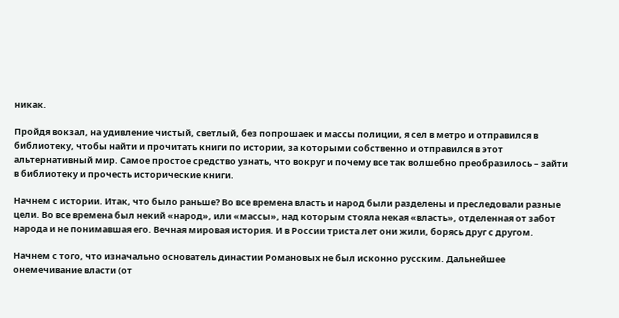никак.

Пройдя вокзал, на удивление чистый, светлый, без попрошаек и массы полиции, я сел в метро и отправился в библиотеку, чтобы найти и прочитать книги по истории, за которыми собственно и отправился в этот альтернативный мир. Самое простое средство узнать, что вокруг и почему все так волшебно преобразилось – зайти в библиотеку и прочесть исторические книги.

Начнем с истории. Итак, что было раньше? Во все времена власть и народ были разделены и преследовали разные цели. Во все времена был некий «народ», или «массы», над которым стояла некая «власть», отделенная от забот народа и не понимавшая его. Вечная мировая история. И в России триста лет они жили, борясь друг с другом.

Начнем с того, что изначально основатель династии Романовых не был исконно русским. Дальнейшее онемечивание власти (от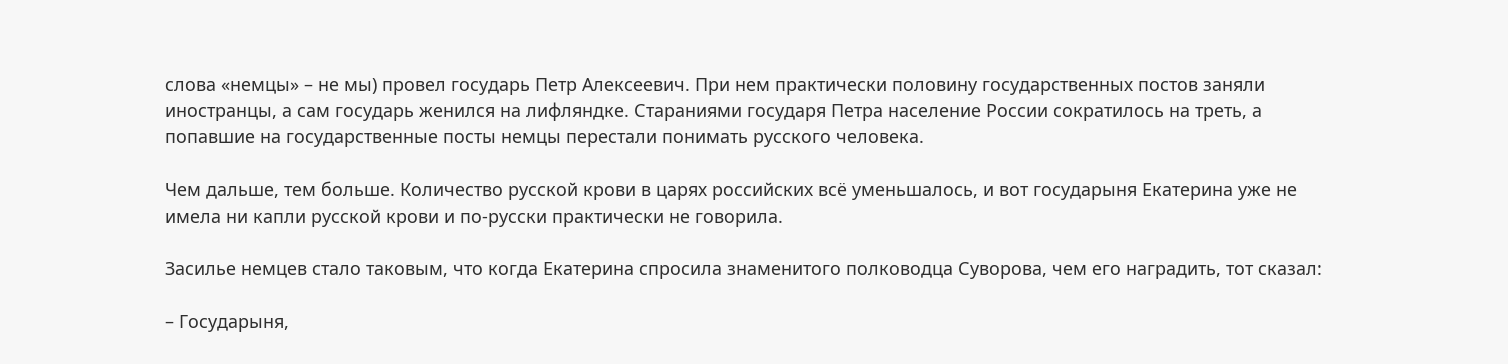слова «немцы» – не мы) провел государь Петр Алексеевич. При нем практически половину государственных постов заняли иностранцы, а сам государь женился на лифляндке. Стараниями государя Петра население России сократилось на треть, а попавшие на государственные посты немцы перестали понимать русского человека.

Чем дальше, тем больше. Количество русской крови в царях российских всё уменьшалось, и вот государыня Екатерина уже не имела ни капли русской крови и по-русски практически не говорила.

Засилье немцев стало таковым, что когда Екатерина спросила знаменитого полководца Суворова, чем его наградить, тот сказал:

– Государыня,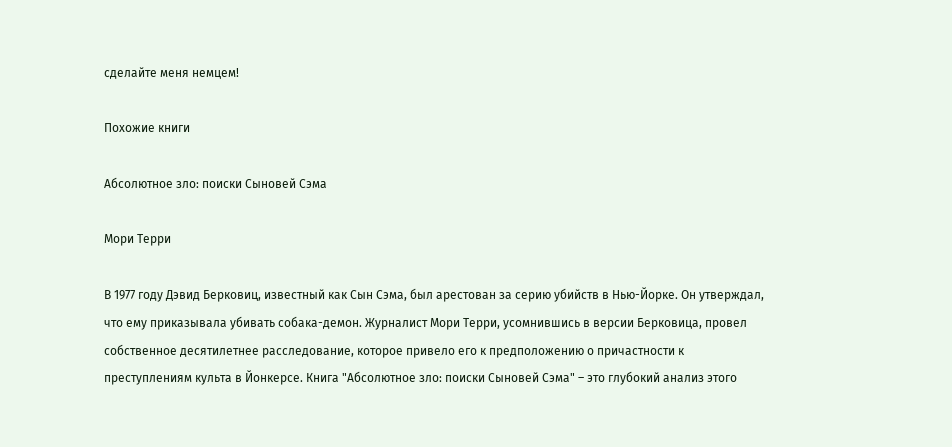сделайте меня немцем!

Похожие книги

Абсолютное зло: поиски Сыновей Сэма

Мори Терри

В 1977 году Дэвид Берковиц, известный как Сын Сэма, был арестован за серию убийств в Нью-Йорке. Он утверждал, что ему приказывала убивать собака-демон. Журналист Мори Терри, усомнившись в версии Берковица, провел собственное десятилетнее расследование, которое привело его к предположению о причастности к преступлениям культа в Йонкерсе. Книга "Абсолютное зло: поиски Сыновей Сэма" – это глубокий анализ этого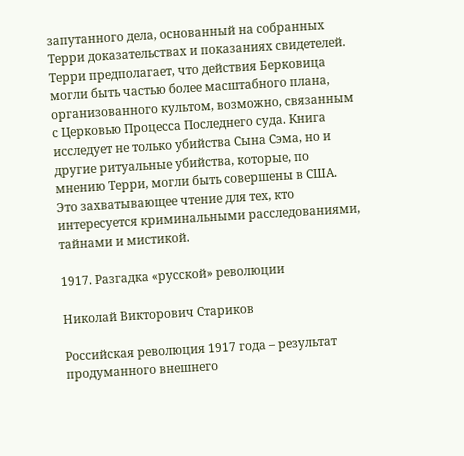запутанного дела, основанный на собранных Терри доказательствах и показаниях свидетелей. Терри предполагает, что действия Берковица могли быть частью более масштабного плана, организованного культом, возможно, связанным с Церковью Процесса Последнего суда. Книга исследует не только убийства Сына Сэма, но и другие ритуальные убийства, которые, по мнению Терри, могли быть совершены в США. Это захватывающее чтение для тех, кто интересуется криминальными расследованиями, тайнами и мистикой.

1917. Разгадка «русской» революции

Николай Викторович Стариков

Российская революция 1917 года – результат продуманного внешнего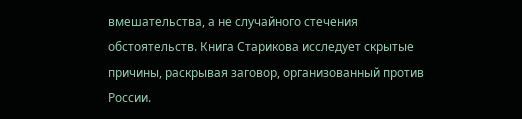вмешательства, а не случайного стечения обстоятельств. Книга Старикова исследует скрытые причины, раскрывая заговор, организованный против России.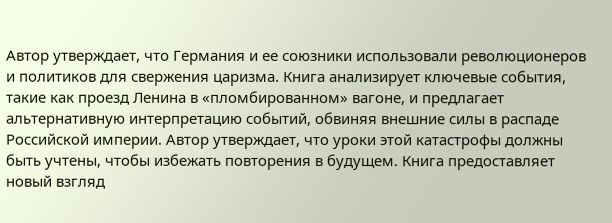Автор утверждает, что Германия и ее союзники использовали революционеров и политиков для свержения царизма. Книга анализирует ключевые события, такие как проезд Ленина в «пломбированном» вагоне, и предлагает альтернативную интерпретацию событий, обвиняя внешние силы в распаде Российской империи. Автор утверждает, что уроки этой катастрофы должны быть учтены, чтобы избежать повторения в будущем. Книга предоставляет новый взгляд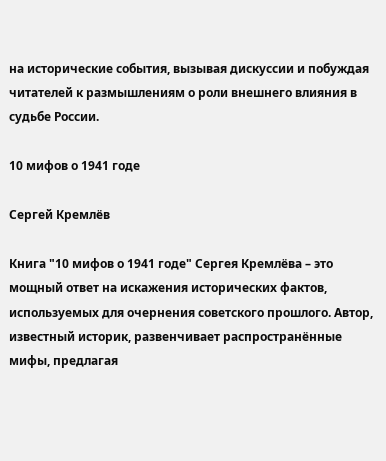на исторические события, вызывая дискуссии и побуждая читателей к размышлениям о роли внешнего влияния в судьбе России.

10 мифов о 1941 годе

Сергей Кремлёв

Книга "10 мифов о 1941 годе" Сергея Кремлёва – это мощный ответ на искажения исторических фактов, используемых для очернения советского прошлого. Автор, известный историк, развенчивает распространённые мифы, предлагая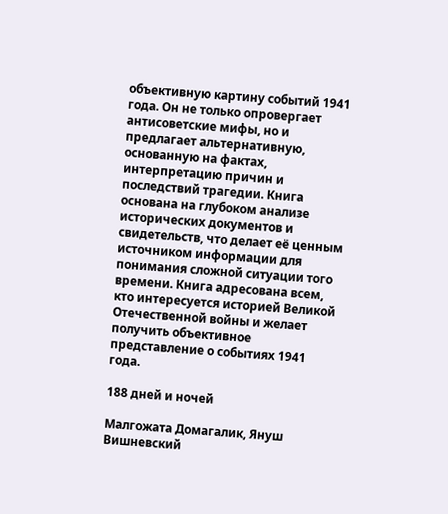объективную картину событий 1941 года. Он не только опровергает антисоветские мифы, но и предлагает альтернативную, основанную на фактах, интерпретацию причин и последствий трагедии. Книга основана на глубоком анализе исторических документов и свидетельств, что делает её ценным источником информации для понимания сложной ситуации того времени. Книга адресована всем, кто интересуется историей Великой Отечественной войны и желает получить объективное представление о событиях 1941 года.

188 дней и ночей

Малгожата Домагалик, Януш Вишневский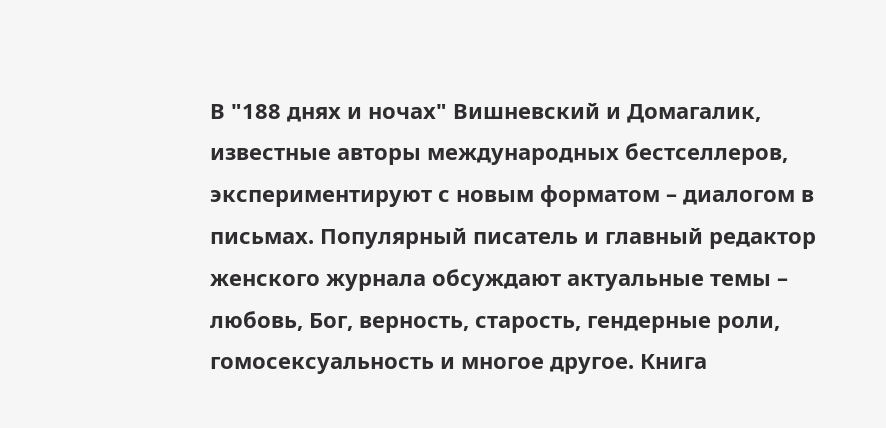В "188 днях и ночах" Вишневский и Домагалик, известные авторы международных бестселлеров, экспериментируют с новым форматом – диалогом в письмах. Популярный писатель и главный редактор женского журнала обсуждают актуальные темы – любовь, Бог, верность, старость, гендерные роли, гомосексуальность и многое другое. Книга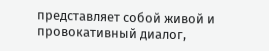представляет собой живой и провокативный диалог,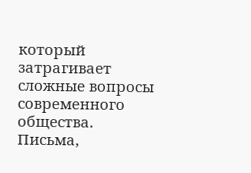который затрагивает сложные вопросы современного общества. Письма,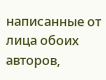написанные от лица обоих авторов,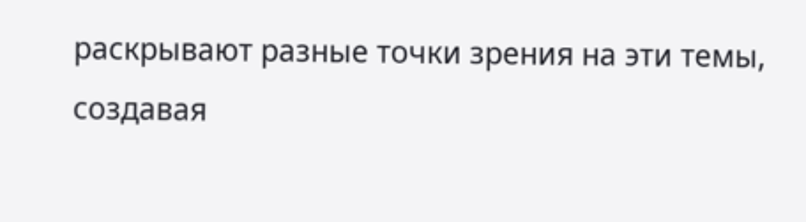раскрывают разные точки зрения на эти темы, создавая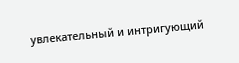увлекательный и интригующий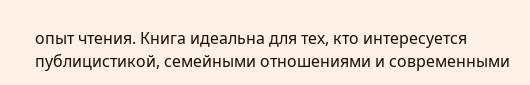опыт чтения. Книга идеальна для тех, кто интересуется публицистикой, семейными отношениями и современными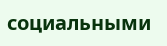социальными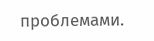проблемами.